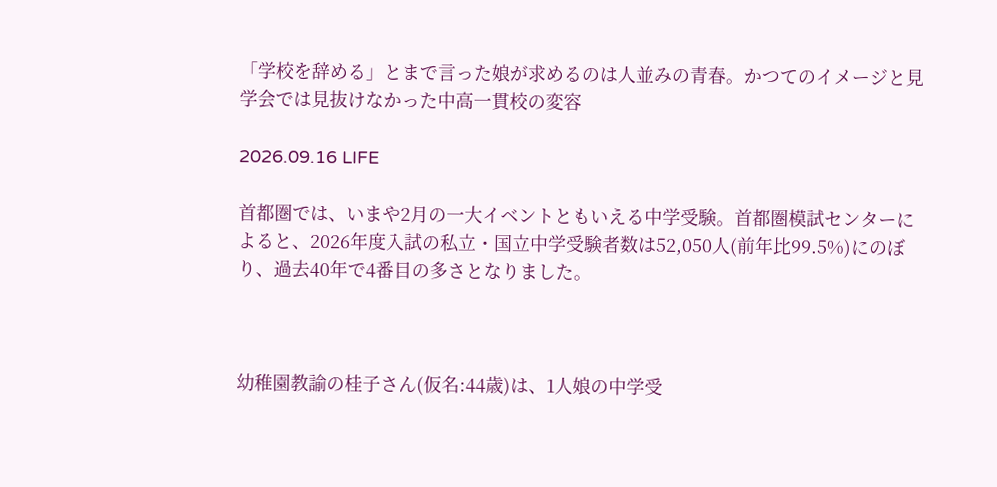「学校を辞める」とまで言った娘が求めるのは人並みの青春。かつてのイメージと見学会では見抜けなかった中高一貫校の変容

2026.09.16 LIFE

首都圏では、いまや2月の一大イベントともいえる中学受験。首都圏模試センターによると、2026年度入試の私立・国立中学受験者数は52,050人(前年比99.5%)にのぼり、過去40年で4番目の多さとなりました。



幼稚園教諭の桂子さん(仮名:44歳)は、1人娘の中学受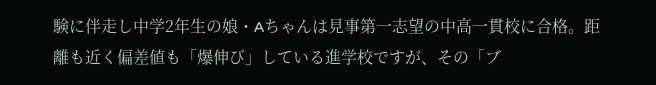験に伴走し中学2年生の娘・Aちゃんは見事第一志望の中高一貫校に合格。距離も近く偏差値も「爆伸び」している進学校ですが、その「ブ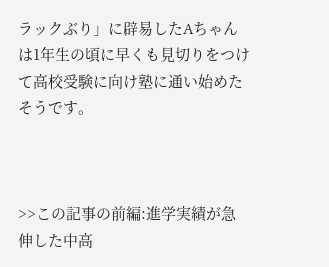ラックぶり」に辟易したAちゃんは1年生の頃に早くも見切りをつけて高校受験に向け塾に通い始めたそうです。



>>この記事の前編:進学実績が急伸した中高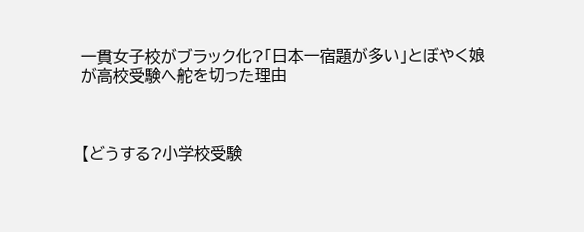一貫女子校がブラック化?「日本一宿題が多い」とぼやく娘が高校受験へ舵を切った理由



【どうする?小学校受験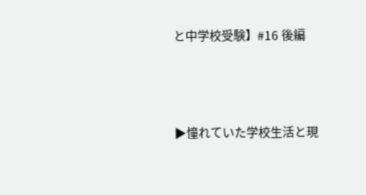と中学校受験】#16 後編



▶憧れていた学校生活と現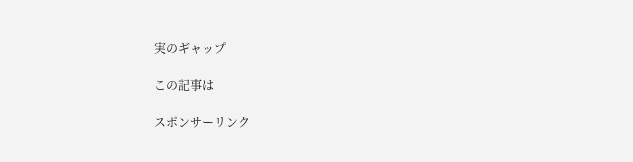実のギャップ

この記事は

スポンサーリンク